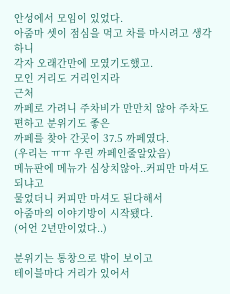안성에서 모임이 있었다.
아줌마 셋이 점심을 먹고 차를 마시려고 생각하니
각자 오래간만에 모였기도했고.
모인 거리도 거리인지라
근처
까페로 가려니 주차비가 만만치 않아 주차도 편하고 분위기도 좋은
까페를 찾아 간곳이 37.5 까페였다.
(우리는 ㅠㅠ 우린 까페인줄알았음)
메뉴판에 메뉴가 심상치않아..커피만 마셔도 되냐고
물었더니 커피만 마셔도 된다해서
아줌마의 이야기방이 시작됐다.
(어언 2년만이었다..)

분위기는 통창으로 밖이 보이고
테이블마다 거리가 있어서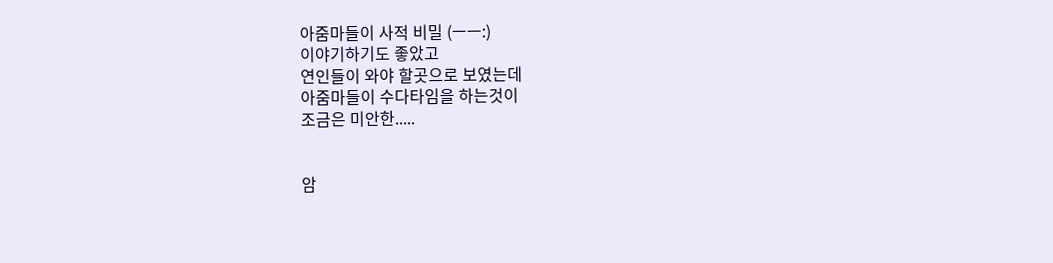아줌마들이 사적 비밀 (ㅡㅡ:)
이야기하기도 좋았고
연인들이 와야 할곳으로 보였는데
아줌마들이 수다타임을 하는것이
조금은 미안한.....


암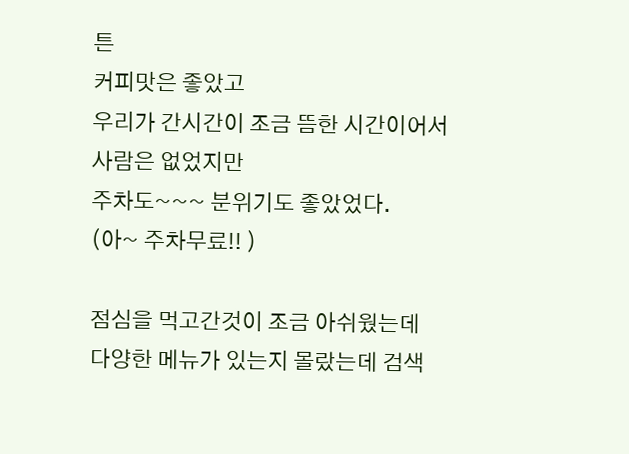튼
커피맛은 좋았고
우리가 간시간이 조금 뜸한 시간이어서
사람은 없었지만
주차도~~~ 분위기도 좋았었다.
(아~ 주차무료!! )

점심을 먹고간것이 조금 아쉬웠는데
다양한 메뉴가 있는지 몰랐는데 검색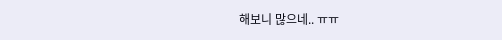해보니 많으네.. ㅠㅠ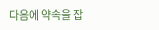다음에 약속을 잡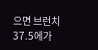으면 브런치 37.5에가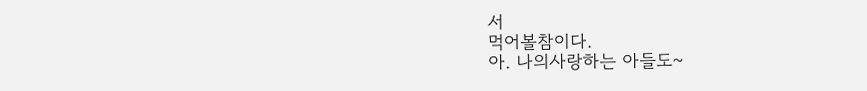서
먹어볼참이다.
아. 나의사랑하는 아들도~